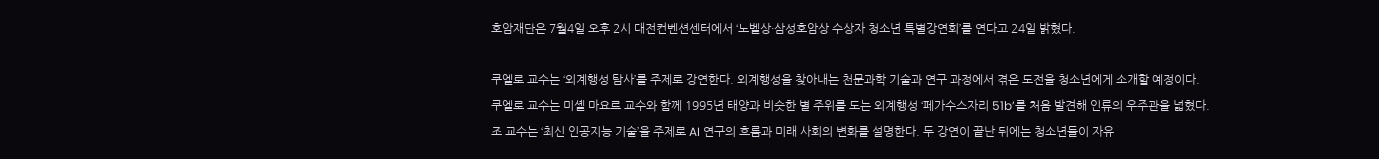호암재단은 7월4일 오후 2시 대전컨벤션센터에서 ‘노벨상·삼성호암상 수상자 청소년 특별강연회’를 연다고 24일 밝혔다.

쿠엘로 교수는 ‘외계행성 탐사’를 주제로 강연한다. 외계행성을 찾아내는 천문과학 기술과 연구 과정에서 겪은 도전을 청소년에게 소개할 예정이다.
쿠엘로 교수는 미셸 마요르 교수와 함께 1995년 태양과 비슷한 별 주위를 도는 외계행성 ‘페가수스자리 51b’를 처음 발견해 인류의 우주관을 넓혔다.
조 교수는 ‘최신 인공지능 기술’을 주제로 AI 연구의 흐름과 미래 사회의 변화를 설명한다. 두 강연이 끝난 뒤에는 청소년들이 자유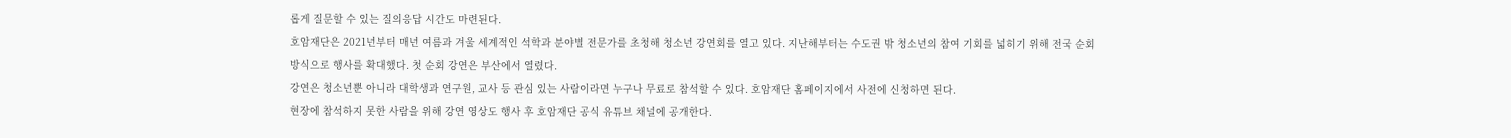롭게 질문할 수 있는 질의응답 시간도 마련된다.
호암재단은 2021년부터 매년 여름과 겨울 세계적인 석학과 분야별 전문가를 초청해 청소년 강연회를 열고 있다. 지난해부터는 수도권 밖 청소년의 참여 기회를 넓히기 위해 전국 순회 방식으로 행사를 확대했다. 첫 순회 강연은 부산에서 열렸다.
강연은 청소년뿐 아니라 대학생과 연구원, 교사 등 관심 있는 사람이라면 누구나 무료로 참석할 수 있다. 호암재단 홈페이지에서 사전에 신청하면 된다.
현장에 참석하지 못한 사람을 위해 강연 영상도 행사 후 호암재단 공식 유튜브 채널에 공개한다.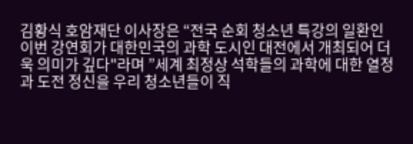김황식 호암재단 이사장은 “전국 순회 청소년 특강의 일환인 이번 강연회가 대한민국의 과학 도시인 대전에서 개최되어 더욱 의미가 깊다"라며 ”세계 최정상 석학들의 과학에 대한 열정과 도전 정신을 우리 청소년들이 직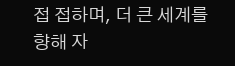접 접하며, 더 큰 세계를 향해 자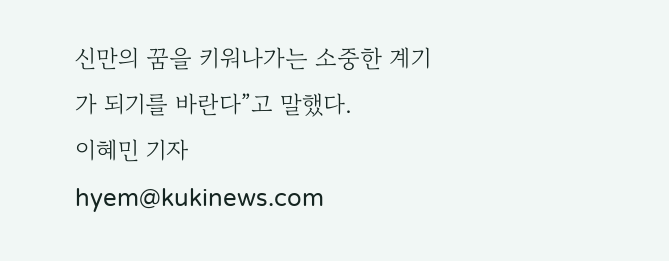신만의 꿈을 키워나가는 소중한 계기가 되기를 바란다”고 말했다.
이혜민 기자 hyem@kukinews.com